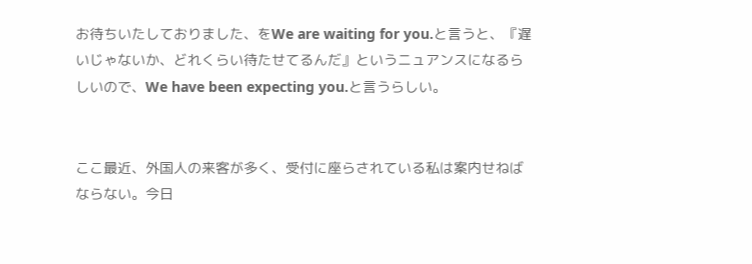お待ちいたしておりました、をWe are waiting for you.と言うと、『遅いじゃないか、どれくらい待たせてるんだ』というニュアンスになるらしいので、We have been expecting you.と言うらしい。


ここ最近、外国人の来客が多く、受付に座らされている私は案内せねばならない。今日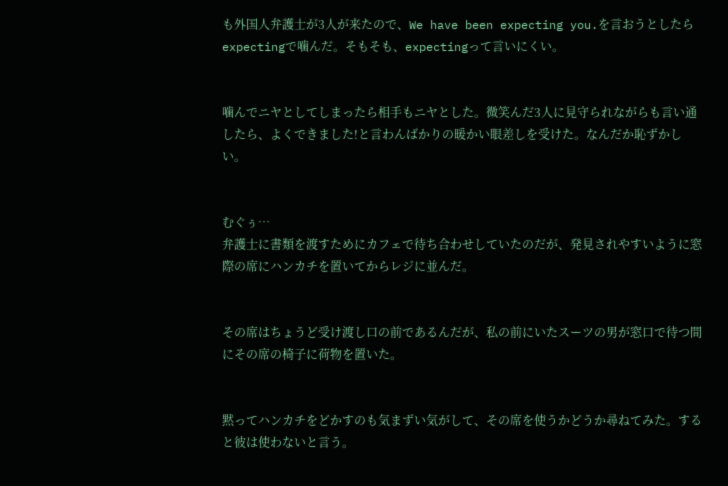も外国人弁護士が3人が来たので、We have been expecting you.を言おうとしたらexpectingで噛んだ。そもそも、expectingって言いにくい。


噛んでニヤとしてしまったら相手もニヤとした。微笑んだ3人に見守られながらも言い通したら、よくできました!と言わんばかりの暖かい眼差しを受けた。なんだか恥ずかしい。


むぐぅ…
弁護士に書類を渡すためにカフェで待ち合わせしていたのだが、発見されやすいように窓際の席にハンカチを置いてからレジに並んだ。


その席はちょうど受け渡し口の前であるんだが、私の前にいたスーツの男が窓口で待つ間にその席の椅子に荷物を置いた。


黙ってハンカチをどかすのも気まずい気がして、その席を使うかどうか尋ねてみた。すると彼は使わないと言う。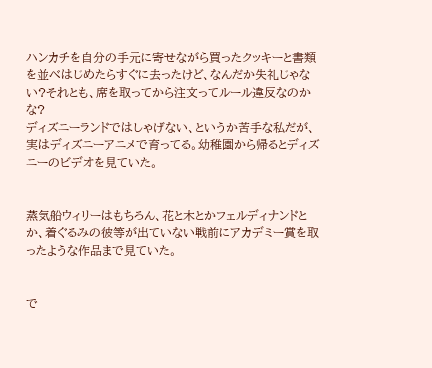ハンカチを自分の手元に寄せながら買ったクッキーと書類を並べはじめたらすぐに去ったけど、なんだか失礼じゃない?それとも、席を取ってから注文ってルール違反なのかな?
ディズニーランドではしゃげない、というか苦手な私だが、実はディズニーアニメで育ってる。幼稚園から帰るとディズニーのビデオを見ていた。


蒸気船ウィリーはもちろん、花と木とかフェルディナンドとか、着ぐるみの彼等が出ていない戦前にアカデミー賞を取ったような作品まで見ていた。


で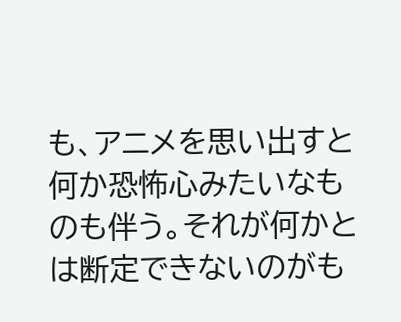も、アニメを思い出すと何か恐怖心みたいなものも伴う。それが何かとは断定できないのがも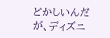どかしいんだが、ディズニ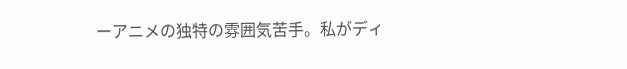ーアニメの独特の雰囲気苦手。私がディ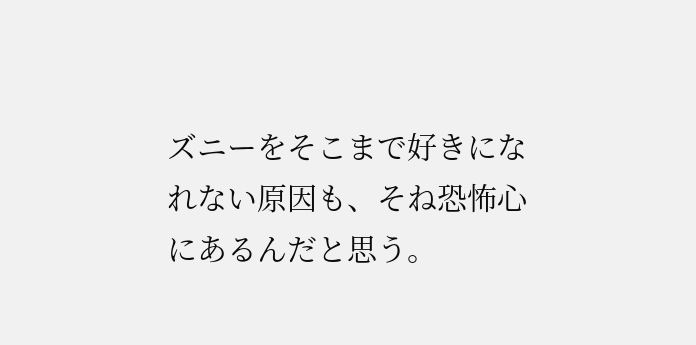ズニーをそこまで好きになれない原因も、そね恐怖心にあるんだと思う。